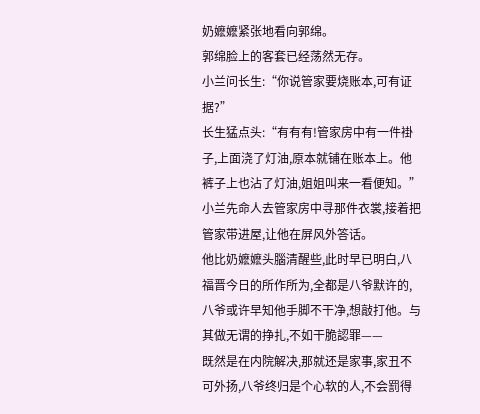奶嬷嬷紧张地看向郭绵。
郭绵脸上的客套已经荡然无存。
小兰问长生:“你说管家要烧账本,可有证据?”
长生猛点头:“有有有!管家房中有一件褂子,上面浇了灯油,原本就铺在账本上。他裤子上也沾了灯油,姐姐叫来一看便知。”
小兰先命人去管家房中寻那件衣裳,接着把管家带进屋,让他在屏风外答话。
他比奶嬷嬷头腦清醒些,此时早已明白,八福晋今日的所作所为,全都是八爷默许的,八爷或许早知他手脚不干净,想敲打他。与其做无谓的挣扎,不如干脆認罪——
既然是在内院解决,那就还是家事,家丑不可外扬,八爷终归是个心软的人,不会罰得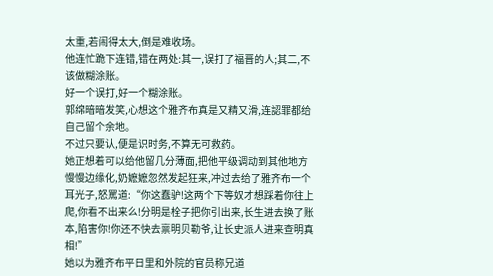太重,若闹得太大,倒是难收场。
他连忙跪下连错,错在两处:其一,误打了福晋的人;其二,不该做糊涂账。
好一个误打,好一个糊涂账。
郭绵暗暗发笑,心想这个雅齐布真是又精又滑,连認罪都给自己留个余地。
不过只要认,便是识时务,不算无可救药。
她正想着可以给他留几分薄面,把他平级调动到其他地方慢慢边缘化,奶嬷嬷忽然发起狂来,冲过去给了雅齐布一个耳光子,怒罵道:“你这蠢驴!这两个下等奴才想踩着你往上爬,你看不出来么!分明是栓子把你引出来,长生进去换了账本,陷害你!你还不快去禀明贝勒爷,让长史派人进来查明真相!”
她以为雅齐布平日里和外院的官员称兄道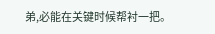弟,必能在关键时候帮衬一把。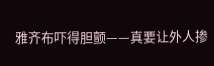雅齐布吓得胆颤——真要让外人掺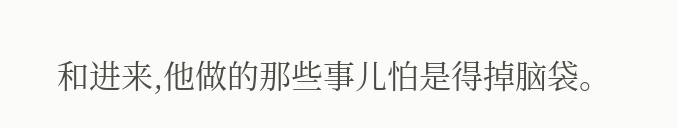和进来,他做的那些事儿怕是得掉脑袋。